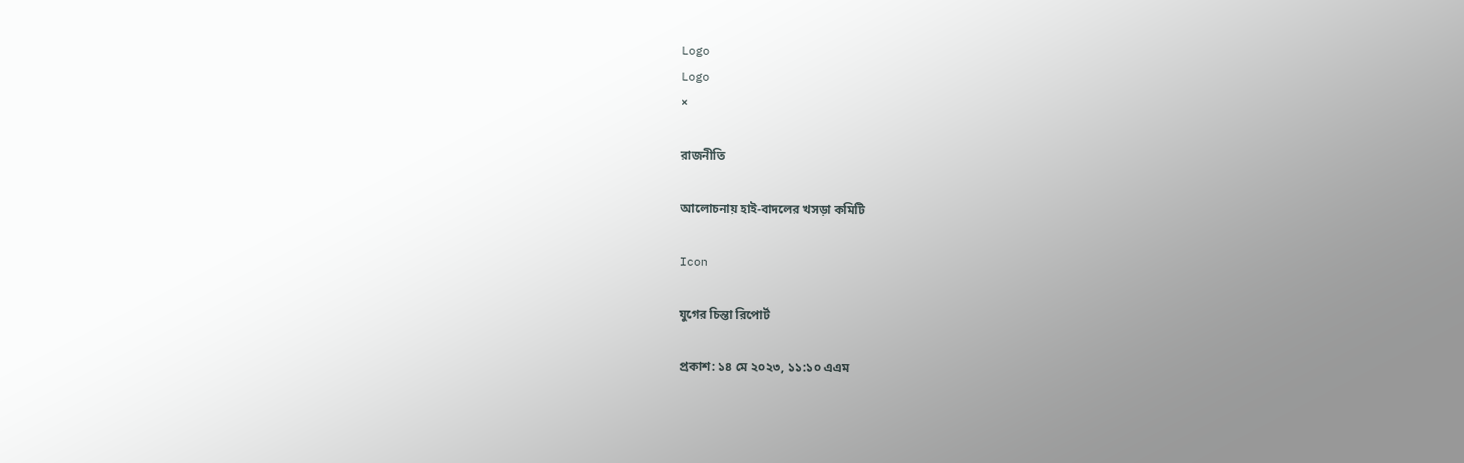Logo
Logo
×

রাজনীতি

আলোচনায় হাই-বাদলের খসড়া কমিটি

Icon

যুগের চিন্তা রিপোর্ট

প্রকাশ: ১৪ মে ২০২৩, ১১:১০ এএম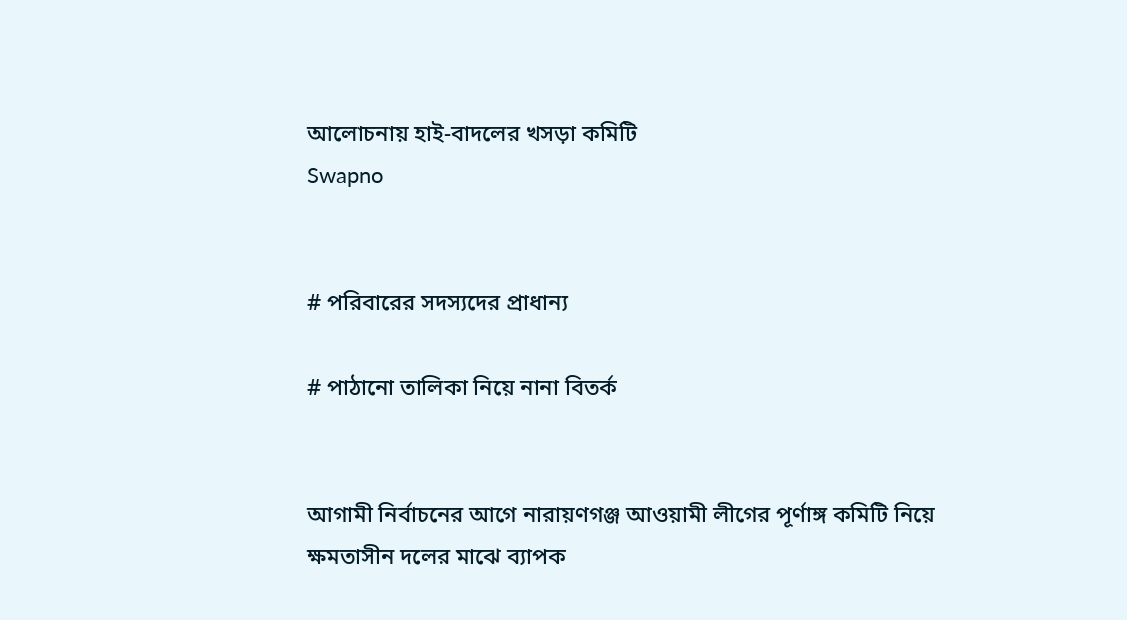আলোচনায় হাই-বাদলের খসড়া কমিটি
Swapno


# পরিবারের সদস্যদের প্রাধান্য

# পাঠানো তালিকা নিয়ে নানা বিতর্ক


আগামী নির্বাচনের আগে নারায়ণগঞ্জ আওয়ামী লীগের পূর্ণাঙ্গ কমিটি নিয়ে ক্ষমতাসীন দলের মাঝে ব্যাপক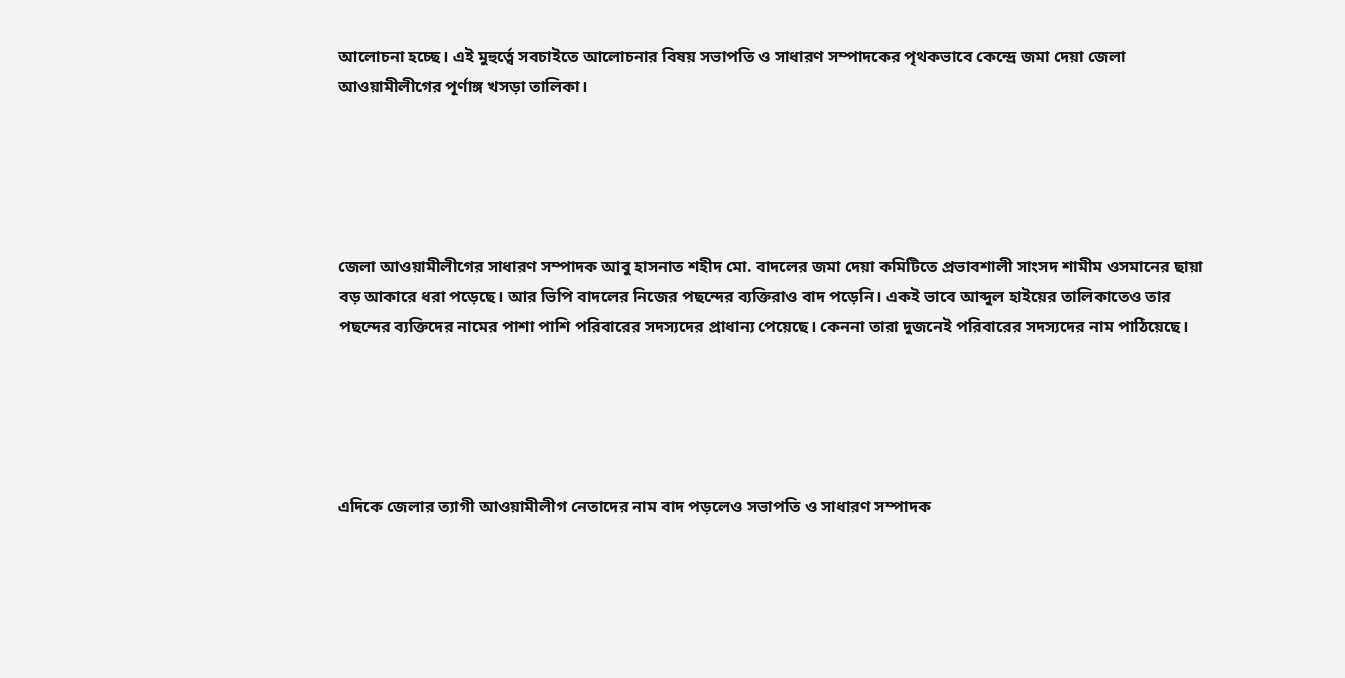আলোচনা হচ্ছে। এই মুহুর্ত্বে সবচাইতে আলোচনার বিষয় সভাপতি ও সাধারণ সম্পাদকের পৃথকভাবে কেন্দ্রে জমা দেয়া জেলা আওয়ামীলীগের পূর্ণাঙ্গ খসড়া তালিকা।





জেলা আওয়ামীলীগের সাধারণ সম্পাদক আবু হাসনাত শহীদ মো. বাদলের জমা দেয়া কমিটিতে প্রভাবশালী সাংসদ শামীম ওসমানের ছায়া বড় আকারে ধরা পড়েছে। আর ভিপি বাদলের নিজের পছন্দের ব্যক্তিরাও বাদ পড়েনি। একই ভাবে আব্দুল হাইয়ের তালিকাতেও তার পছন্দের ব্যক্তিদের নামের পাশা পাশি পরিবারের সদস্যদের প্রাধান্য পেয়েছে। কেননা তারা দুজনেই পরিবারের সদস্যদের নাম পাঠিয়েছে।





এদিকে জেলার ত্যাগী আওয়ামীলীগ নেতাদের নাম বাদ পড়লেও সভাপতি ও সাধারণ সম্পাদক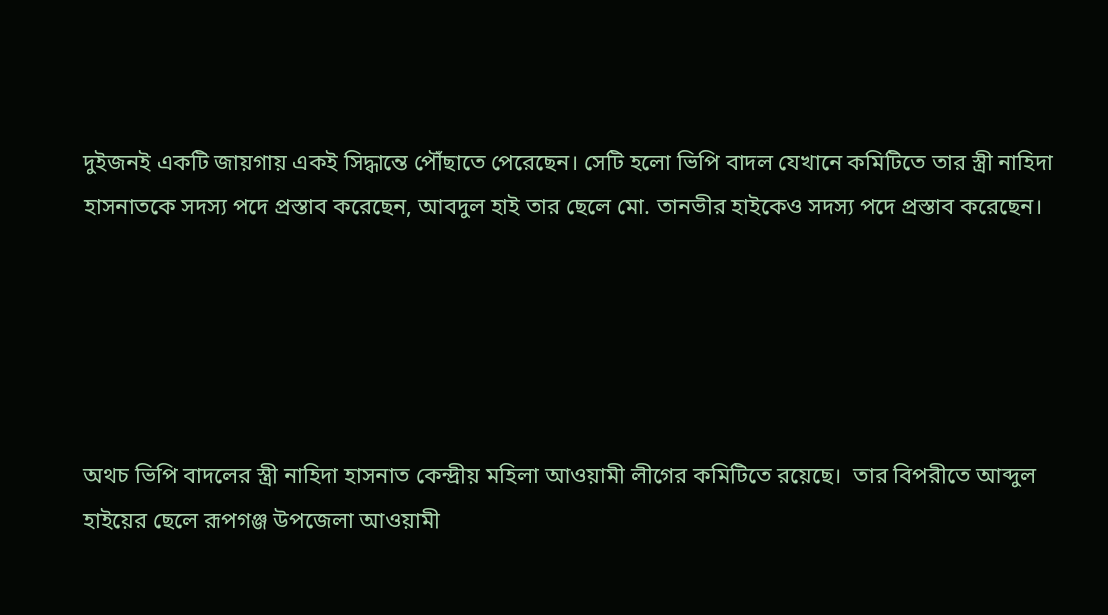দুইজনই একটি জায়গায় একই সিদ্ধান্তে পৌঁছাতে পেরেছেন। সেটি হলো ভিপি বাদল যেখানে কমিটিতে তার স্ত্রী নাহিদা হাসনাতকে সদস্য পদে প্রস্তাব করেছেন, আবদুল হাই তার ছেলে মো. তানভীর হাইকেও সদস্য পদে প্রস্তাব করেছেন।





অথচ ভিপি বাদলের স্ত্রী নাহিদা হাসনাত কেন্দ্রীয় মহিলা আওয়ামী লীগের কমিটিতে রয়েছে।  তার বিপরীতে আব্দুল হাইয়ের ছেলে রূপগঞ্জ উপজেলা আওয়ামী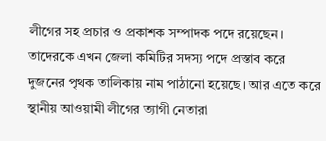লীগের সহ প্রচার ও প্রকাশক সম্পাদক পদে রয়েছেন। তাদেরকে এখন জেলা কমিটির সদস্য পদে প্রস্তাব করে দুজনের পৃথক তালিকায় নাম পাঠানো হয়েছে। আর এতে করে স্থানীয় আওয়ামী লীগের ত্যাগী নেতারা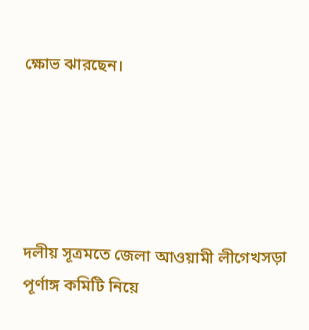ক্ষোভ ঝারছেন।





দলীয় সূত্রমতে জেলা আওয়ামী লীগেখসড়া পূর্ণাঙ্গ কমিটি নিয়ে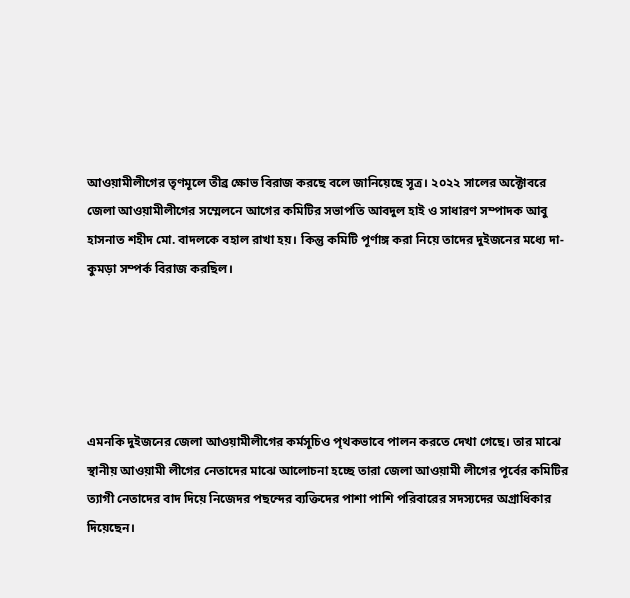আওয়ামীলীগের তৃণমূলে তীব্র ক্ষোভ বিরাজ করছে বলে জানিয়েছে সূত্র। ২০২২ সালের অক্টোবরে জেলা আওয়ামীলীগের সম্মেলনে আগের কমিটির সভাপতি আবদুল হাই ও সাধারণ সম্পাদক আবু হাসনাত শহীদ মো. বাদলকে বহাল রাখা হয়। কিন্তু কমিটি পূর্ণাঙ্গ করা নিয়ে তাদের দুইজনের মধ্যে দা-কুমড়া সম্পর্ক বিরাজ করছিল।





এমনকি দুইজনের জেলা আওয়ামীলীগের কর্মসূচিও পৃথকভাবে পালন করতে দেখা গেছে। তার মাঝে স্থানীয় আওয়ামী লীগের নেতাদের মাঝে আলোচনা হচ্ছে তারা জেলা আওয়ামী লীগের পূর্বের কমিটির ত্যাগী নেতাদের বাদ দিয়ে নিজেদর পছন্দের ব্যক্তিদের পাশা পাশি পরিবারের সদস্যদের অগ্রাধিকার দিয়েছেন।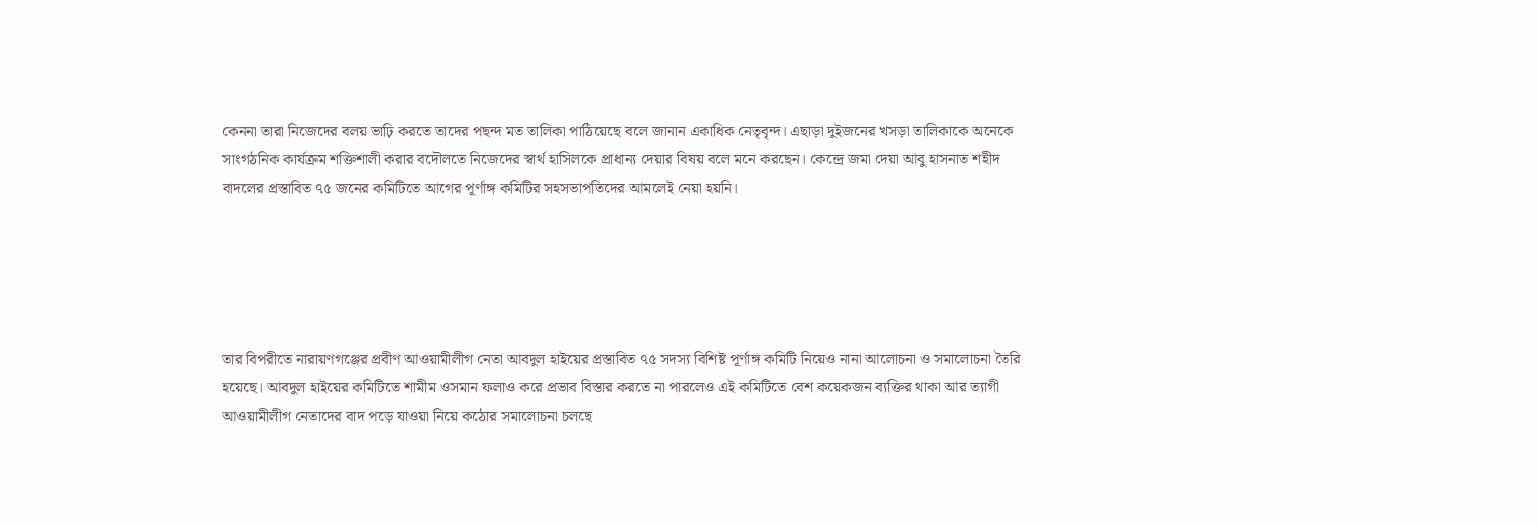কেননা তারা নিজেদের বলয় ভাঢ়ি করতে তাদের পছন্দ মত তালিকা পাঠিয়েছে বলে জানান একাধিক নেতৃবৃন্দ। এছাড়া দুইজনের খসড়া তালিকাকে অনেকে সাংগঠনিক কার্যক্রম শক্তিশালী করার বদৌলতে নিজেদের স্বার্থ হাসিলকে প্রাধান্য দেয়ার বিষয় বলে মনে করছেন। কেন্দ্রে জমা দেয়া আবু হাসনাত শহীদ বাদলের প্রস্তাবিত ৭৫ জনের কমিটিতে আগের পূর্ণাঙ্গ কমিটির সহসভাপতিদের আমলেই নেয়া হয়নি।





তার বিপরীতে নারায়ণগঞ্জের প্রবীণ আওয়ামীলীগ নেতা আবদুল হাইয়ের প্রস্তাবিত ৭৫ সদস্য বিশিষ্ট পূর্ণাঙ্গ কমিটি নিয়েও নানা আলোচনা ও সমালোচনা তৈরি হয়েছে। আবদুল হাইয়ের কমিটিতে শামীম ওসমান ফলাও করে প্রভাব বিস্তার করতে না পারলেও এই কমিটিতে বেশ কয়েকজন ব্যক্তির থাকা আর ত্যাগী আওয়ামীলীগ নেতাদের বাদ পড়ে যাওয়া নিয়ে কঠোর সমালোচনা চলছে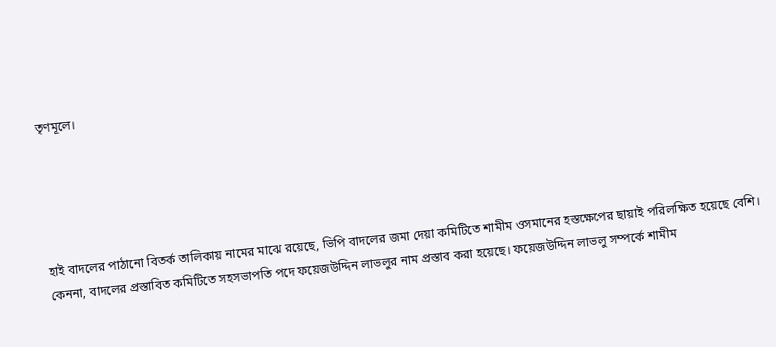তৃণমূলে।





হাই বাদলের পাঠানো বিতর্ক তালিকায় নামের মাঝে রয়েছে, ভিপি বাদলের জমা দেয়া কমিটিতে শামীম ওসমানের হস্তক্ষেপের ছায়াই পরিলক্ষিত হয়েছে বেশি। কেননা, বাদলের প্রস্তাবিত কমিটিতে সহসভাপতি পদে ফয়েজউদ্দিন লাভলুর নাম প্রস্তাব করা হয়েছে। ফয়েজউদ্দিন লাভলু সম্পর্কে শামীম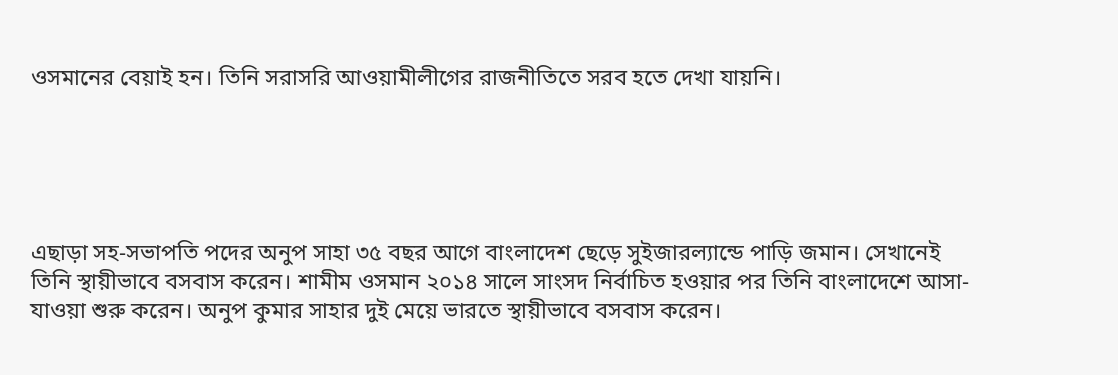ওসমানের বেয়াই হন। তিনি সরাসরি আওয়ামীলীগের রাজনীতিতে সরব হতে দেখা যায়নি।





এছাড়া সহ-সভাপতি পদের অনুপ সাহা ৩৫ বছর আগে বাংলাদেশ ছেড়ে সুইজারল্যান্ডে পাড়ি জমান। সেখানেই তিনি স্থায়ীভাবে বসবাস করেন। শামীম ওসমান ২০১৪ সালে সাংসদ নির্বাচিত হওয়ার পর তিনি বাংলাদেশে আসা-যাওয়া শুরু করেন। অনুপ কুমার সাহার দুই মেয়ে ভারতে স্থায়ীভাবে বসবাস করেন।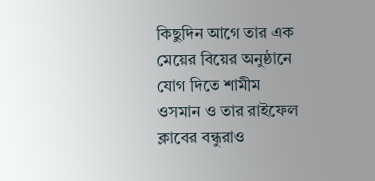কিছুদিন আগে তার এক মেয়ের বিয়ের অনুষ্ঠানে যোগ দিতে শামীম ওসমান ও তার রাইফেল ক্লাবের বন্ধুরাও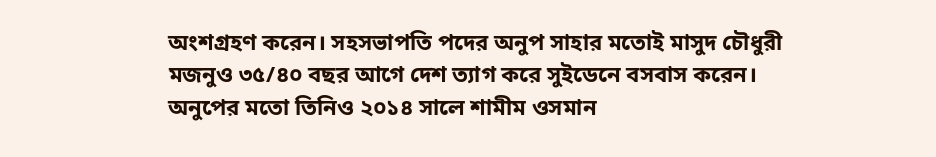অংশগ্রহণ করেন। সহসভাপতি পদের অনুপ সাহার মতোই মাসুদ চৌধুরী মজনুও ৩৫/৪০ বছর আগে দেশ ত্যাগ করে সুইডেনে বসবাস করেন। অনুপের মতো তিনিও ২০১৪ সালে শামীম ওসমান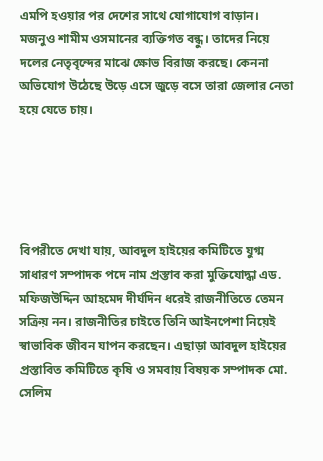এমপি হওয়ার পর দেশের সাথে যোগাযোগ বাড়ান। মজনুও শামীম ওসমানের ব্যক্তিগত বন্ধু। তাদের নিয়ে দলের নেতৃবৃন্দের মাঝে ক্ষোভ বিরাজ করছে। কেননা অভিযোগ উঠেছে উড়ে এসে জুড়ে বসে তারা জেলার নেতা হয়ে যেতে চায়।





বিপরীতে দেখা যায়, আবদুল হাইয়ের কমিটিতে যুগ্ম সাধারণ সম্পাদক পদে নাম প্রস্তাব করা মুক্তিযোদ্ধা এড. মফিজউদ্দিন আহমেদ দীর্ঘদিন ধরেই রাজনীতিতে তেমন সক্রিয় নন। রাজনীতির চাইতে তিনি আইনপেশা নিয়েই স্বাভাবিক জীবন যাপন করছেন। এছাড়া আবদুল হাইয়ের প্রস্তাবিত কমিটিতে কৃষি ও সমবায় বিষয়ক সম্পাদক মো. সেলিম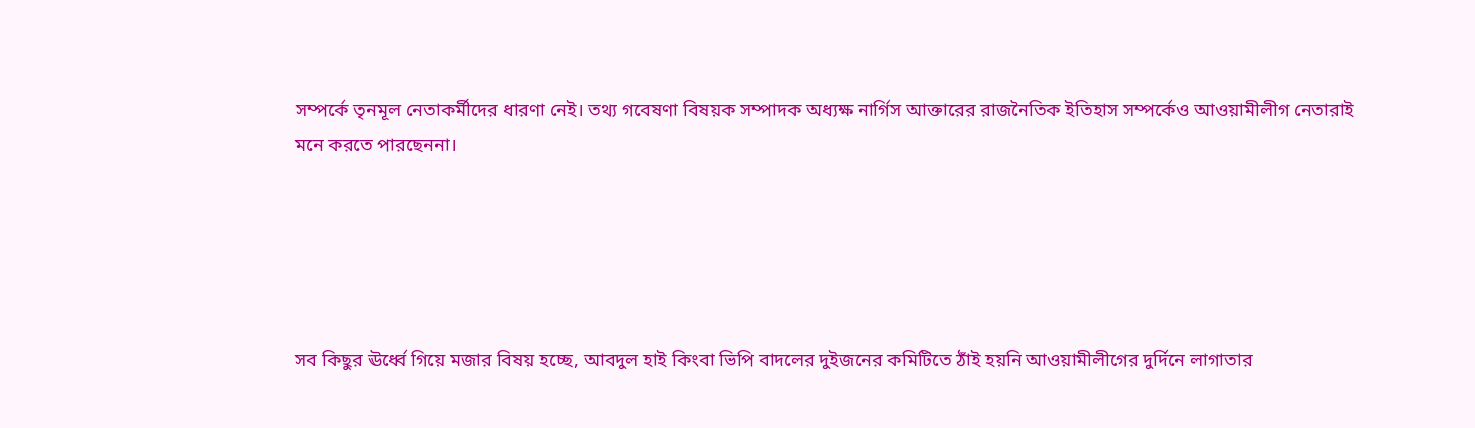সম্পর্কে তৃনমূল নেতাকর্মীদের ধারণা নেই। তথ্য গবেষণা বিষয়ক সম্পাদক অধ্যক্ষ নার্গিস আক্তারের রাজনৈতিক ইতিহাস সম্পর্কেও আওয়ামীলীগ নেতারাই মনে করতে পারছেননা।





সব কিছুর ঊর্ধ্বে গিয়ে মজার বিষয় হচ্ছে, আবদুল হাই কিংবা ভিপি বাদলের দুইজনের কমিটিতে ঠাঁই হয়নি আওয়ামীলীগের দুর্দিনে লাগাতার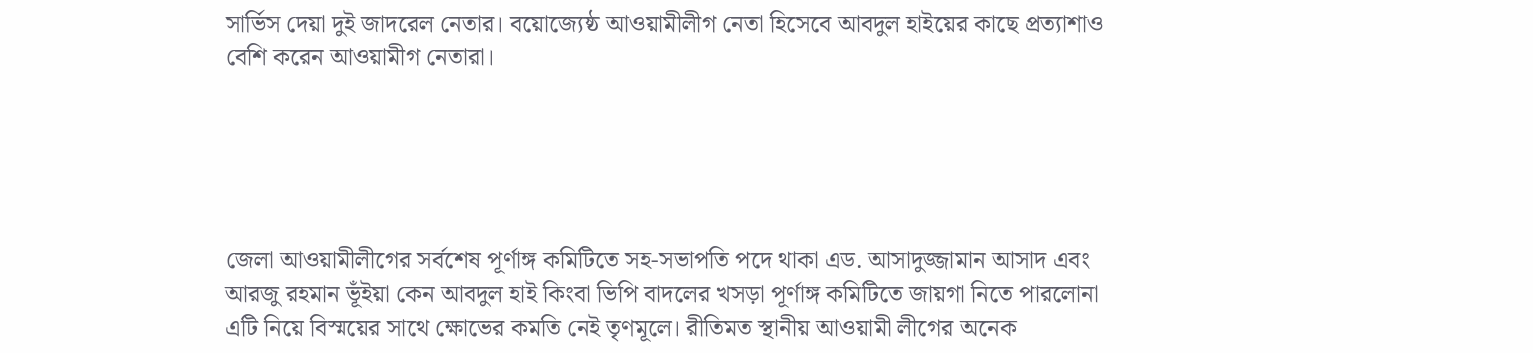সার্ভিস দেয়া দুই জাদরেল নেতার। বয়োজ্যেষ্ঠ আওয়ামীলীগ নেতা হিসেবে আবদুল হাইয়ের কাছে প্রত্যাশাও বেশি করেন আওয়ামীগ নেতারা।





জেলা আওয়ামীলীগের সর্বশেষ পূর্ণাঙ্গ কমিটিতে সহ-সভাপতি পদে থাকা এড. আসাদুজ্জামান আসাদ এবং আরজু রহমান ভূঁইয়া কেন আবদুল হাই কিংবা ভিপি বাদলের খসড়া পূর্ণাঙ্গ কমিটিতে জায়গা নিতে পারলোনা এটি নিয়ে বিস্ময়ের সাথে ক্ষোভের কমতি নেই তৃণমূলে। রীতিমত স্থানীয় আওয়ামী লীগের অনেক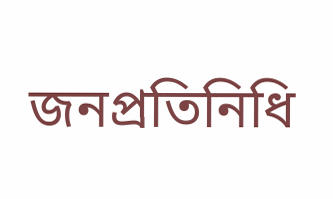জনপ্রতিনিধি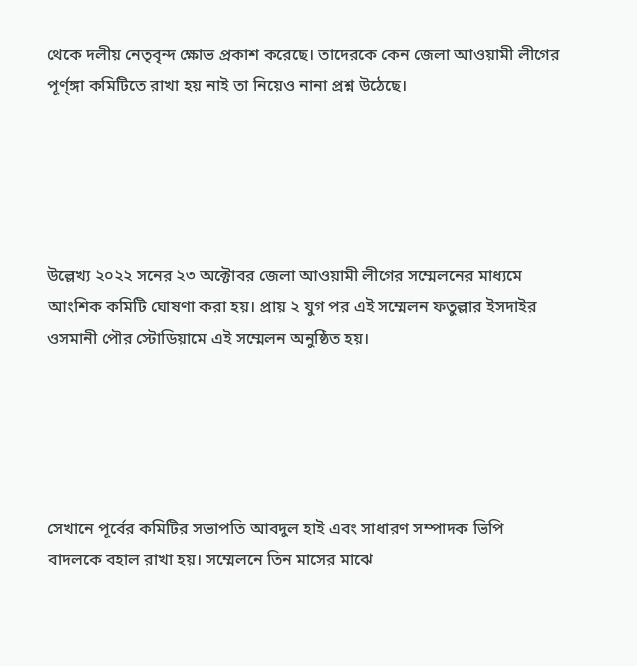থেকে দলীয় নেতৃবৃন্দ ক্ষোভ প্রকাশ করেছে। তাদেরকে কেন জেলা আওয়ামী লীগের পূর্ণ্ঙ্গা কমিটিতে রাখা হয় নাই তা নিয়েও নানা প্রশ্ন উঠেছে।





উল্লেখ্য ২০২২ সনের ২৩ অক্টোবর জেলা আওয়ামী লীগের সম্মেলনের মাধ্যমে আংশিক কমিটি ঘোষণা করা হয়। প্রায় ২ যুগ পর এই সম্মেলন ফতুল্লার ইসদাইর ওসমানী পৌর স্টোডিয়ামে এই সম্মেলন অনুষ্ঠিত হয়।





সেখানে পূর্বের কমিটির সভাপতি আবদুল হাই এবং সাধারণ সম্পাদক ভিপি বাদলকে বহাল রাখা হয়। সম্মেলনে তিন মাসের মাঝে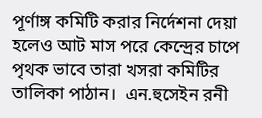পূর্ণাঙ্গ কমিটি করার নির্দেশনা দেয়া হলেও আট মাস পরে কেন্দ্রের চাপে পৃথক ভাবে তারা খসরা কমিটির তালিকা পাঠান।  এন.হুসেইন রনী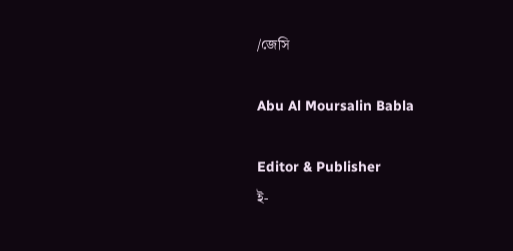/জেসি

Abu Al Moursalin Babla

Editor & Publisher
ই-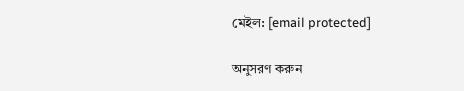মেইল: [email protected]

অনুসরণ করুন